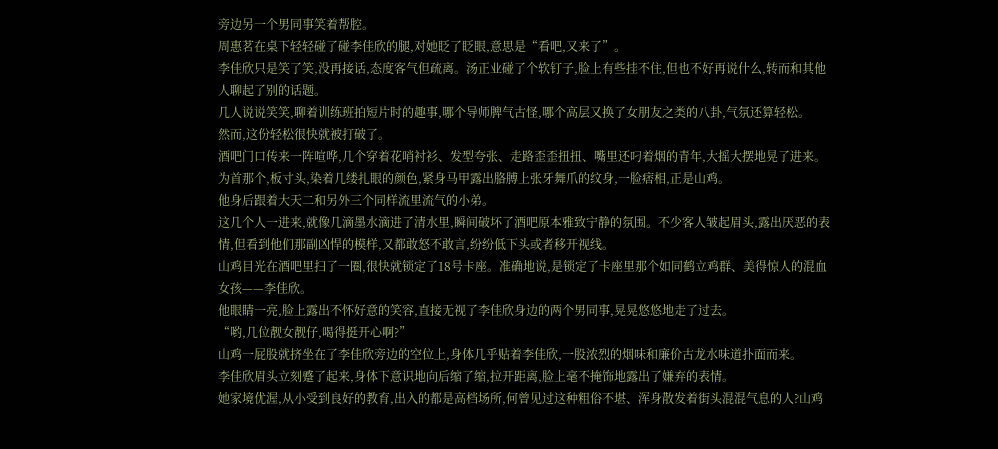旁边另一个男同事笑着帮腔。
周惠茗在桌下轻轻碰了碰李佳欣的腿,对她眨了眨眼,意思是“看吧,又来了”。
李佳欣只是笑了笑,没再接话,态度客气但疏离。汤正业碰了个软钉子,脸上有些挂不住,但也不好再说什么,转而和其他人聊起了别的话题。
几人说说笑笑,聊着训练班拍短片时的趣事,哪个导师脾气古怪,哪个高层又换了女朋友之类的八卦,气氛还算轻松。
然而,这份轻松很快就被打破了。
酒吧门口传来一阵喧哗,几个穿着花哨衬衫、发型夸张、走路歪歪扭扭、嘴里还叼着烟的青年,大摇大摆地晃了进来。
为首那个,板寸头,染着几缕扎眼的颜色,紧身马甲露出胳膊上张牙舞爪的纹身,一脸痞相,正是山鸡。
他身后跟着大天二和另外三个同样流里流气的小弟。
这几个人一进来,就像几滴墨水滴进了清水里,瞬间破坏了酒吧原本雅致宁静的氛围。不少客人皱起眉头,露出厌恶的表情,但看到他们那副凶悍的模样,又都敢怒不敢言,纷纷低下头或者移开视线。
山鸡目光在酒吧里扫了一圈,很快就锁定了18号卡座。准确地说,是锁定了卡座里那个如同鹤立鸡群、美得惊人的混血女孩——李佳欣。
他眼睛一亮,脸上露出不怀好意的笑容,直接无视了李佳欣身边的两个男同事,晃晃悠悠地走了过去。
“哟,几位靓女靓仔,喝得挺开心啊?”
山鸡一屁股就挤坐在了李佳欣旁边的空位上,身体几乎贴着李佳欣,一股浓烈的烟味和廉价古龙水味道扑面而来。
李佳欣眉头立刻蹙了起来,身体下意识地向后缩了缩,拉开距离,脸上毫不掩饰地露出了嫌弃的表情。
她家境优渥,从小受到良好的教育,出入的都是高档场所,何曾见过这种粗俗不堪、浑身散发着街头混混气息的人?山鸡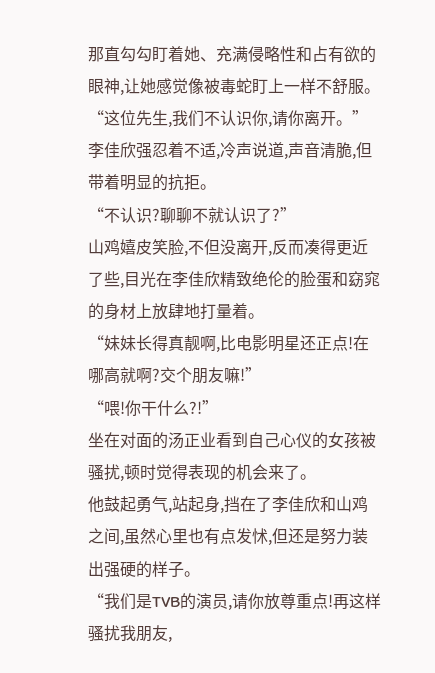那直勾勾盯着她、充满侵略性和占有欲的眼神,让她感觉像被毒蛇盯上一样不舒服。
“这位先生,我们不认识你,请你离开。”
李佳欣强忍着不适,冷声说道,声音清脆,但带着明显的抗拒。
“不认识?聊聊不就认识了?”
山鸡嬉皮笑脸,不但没离开,反而凑得更近了些,目光在李佳欣精致绝伦的脸蛋和窈窕的身材上放肆地打量着。
“妹妹长得真靓啊,比电影明星还正点!在哪高就啊?交个朋友嘛!”
“喂!你干什么?!”
坐在对面的汤正业看到自己心仪的女孩被骚扰,顿时觉得表现的机会来了。
他鼓起勇气,站起身,挡在了李佳欣和山鸡之间,虽然心里也有点发怵,但还是努力装出强硬的样子。
“我们是TVB的演员,请你放尊重点!再这样骚扰我朋友,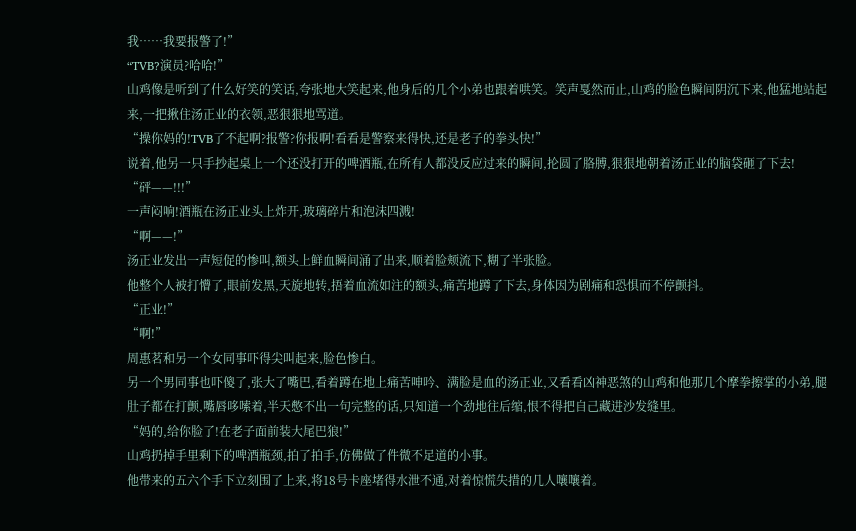我……我要报警了!”
“TVB?演员?哈哈!”
山鸡像是听到了什么好笑的笑话,夸张地大笑起来,他身后的几个小弟也跟着哄笑。笑声戛然而止,山鸡的脸色瞬间阴沉下来,他猛地站起来,一把揪住汤正业的衣领,恶狠狠地骂道。
“操你妈的!TVB了不起啊?报警?你报啊!看看是警察来得快,还是老子的拳头快!”
说着,他另一只手抄起桌上一个还没打开的啤酒瓶,在所有人都没反应过来的瞬间,抡圆了胳膊,狠狠地朝着汤正业的脑袋砸了下去!
“砰——!!!”
一声闷响!酒瓶在汤正业头上炸开,玻璃碎片和泡沫四溅!
“啊——!”
汤正业发出一声短促的惨叫,额头上鲜血瞬间涌了出来,顺着脸颊流下,糊了半张脸。
他整个人被打懵了,眼前发黑,天旋地转,捂着血流如注的额头,痛苦地蹲了下去,身体因为剧痛和恐惧而不停颤抖。
“正业!”
“啊!”
周惠茗和另一个女同事吓得尖叫起来,脸色惨白。
另一个男同事也吓傻了,张大了嘴巴,看着蹲在地上痛苦呻吟、满脸是血的汤正业,又看看凶神恶煞的山鸡和他那几个摩拳擦掌的小弟,腿肚子都在打颤,嘴唇哆嗦着,半天憋不出一句完整的话,只知道一个劲地往后缩,恨不得把自己藏进沙发缝里。
“妈的,给你脸了!在老子面前装大尾巴狼!”
山鸡扔掉手里剩下的啤酒瓶颈,拍了拍手,仿佛做了件微不足道的小事。
他带来的五六个手下立刻围了上来,将18号卡座堵得水泄不通,对着惊慌失措的几人嚷嚷着。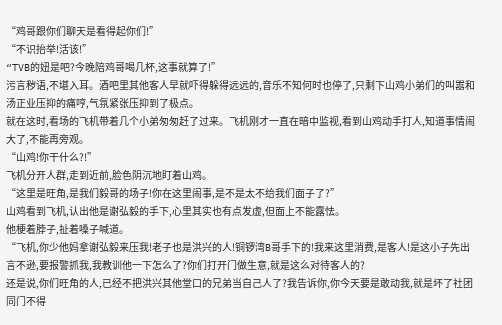“鸡哥跟你们聊天是看得起你们!”
“不识抬举!活该!”
“TVB的妞是吧?今晚陪鸡哥喝几杯,这事就算了!”
污言秽语,不堪入耳。酒吧里其他客人早就吓得躲得远远的,音乐不知何时也停了,只剩下山鸡小弟们的叫嚣和汤正业压抑的痛哼,气氛紧张压抑到了极点。
就在这时,看场的飞机带着几个小弟匆匆赶了过来。飞机刚才一直在暗中监视,看到山鸡动手打人,知道事情闹大了,不能再旁观。
“山鸡!你干什么?!”
飞机分开人群,走到近前,脸色阴沉地盯着山鸡。
“这里是旺角,是我们毅哥的场子!你在这里闹事,是不是太不给我们面子了?”
山鸡看到飞机,认出他是谢弘毅的手下,心里其实也有点发虚,但面上不能露怯。
他梗着脖子,扯着嗓子喊道。
“飞机,你少他妈拿谢弘毅来压我!老子也是洪兴的人!铜锣湾B哥手下的!我来这里消费,是客人!是这小子先出言不逊,要报警抓我,我教训他一下怎么了?你们打开门做生意,就是这么对待客人的?
还是说,你们旺角的人,已经不把洪兴其他堂口的兄弟当自己人了?我告诉你,你今天要是敢动我,就是坏了社团同门不得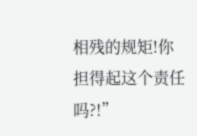相残的规矩!你担得起这个责任吗?!”